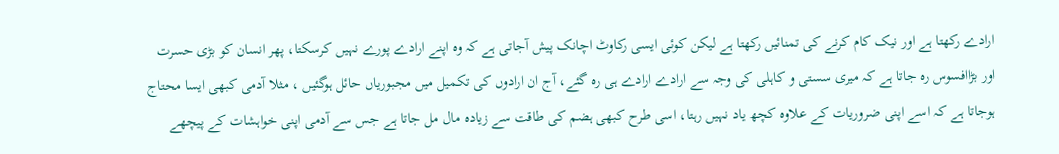ارادے رکھتا ہے اور نیک کام کرنے کی تمنائیں رکھتا ہے لیکن کوئی ایسی رکاوٹ اچانک پیش آجاتی ہے کہ وہ اپنے ارادے پورے نہیں کرسکتا، پھر انسان کو بڑی حسرت اور بڑاافسوس رہ جاتا ہے کہ میری سستی و کاہلی کی وجہ سے ارادے ارادے ہی رہ گئے، آج ان ارادوں کی تکمیل میں مجبوریاں حائل ہوگئیں ، مثلا آدمی کبھی ایسا محتاج ہوجاتا ہے کہ اسے اپنی ضروریات کے علاوہ کچھ یاد نہیں رہتا، اسی طرح کبھی ہضم کی طاقت سے زیادہ مال مل جاتا ہے جس سے آدمی اپنی خواہشات کے پیچھے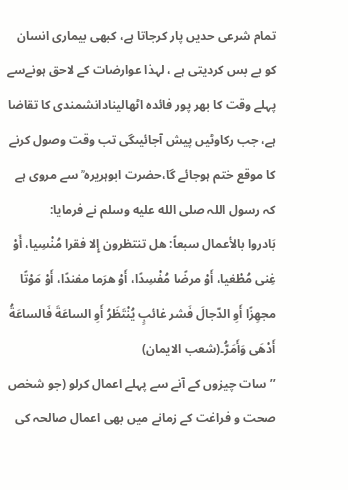تمام شرعی حدیں پار کرجاتا ہے، کبھی بیماری انسان کو بے بس کردیتی ہے ، لہذا عوارضات کے لاحق ہونےسے پہلے وقت کا بھر پور فائدہ اٹھالینادانشمندی کا تقاضا ہے، جب رکاوٹیں پیش آجائیںگی تب وقت وصول کرنے کا موقع ختم ہوجائے گا،حضرت ابوہریرہ ؒ سے مروی ہے کہ رسول اللہ صلى الله عليه وسلم نے فرمایا:
بَادروا بالأعمال سبعاً: هل تنتظرون إِلا فقرا مُنْسِيا، أَوْ غِنى مُطْغيا، أَوْ مرضًا مُفْسِدًا، أَوْ هرَما مفندًا، أَوْ مَوْتًا مجھِزًا أَوِ الدّجالَ فَشر غائبٍ يُنْتَظَرُ أَوِ الساعَةَ فَالساعَةُ أَدْهَى وَأَمَرُّ۔(شعب الایمان)
’’سات چیزوں کے آنے سے پہلے اعمال کرلو (جو شخص صحت و فراغت کے زمانے میں بھی اعمال صالحہ کی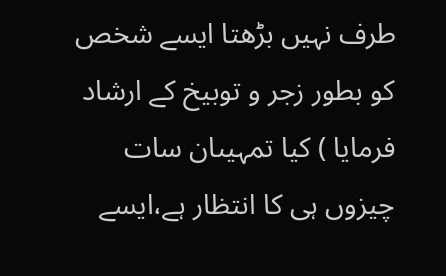طرف نہیں بڑھتا ایسے شخص کو بطور زجر و توبیخ کے ارشاد فرمایا ) کیا تمہیںان سات چیزوں ہی کا انتظار ہے،ایسے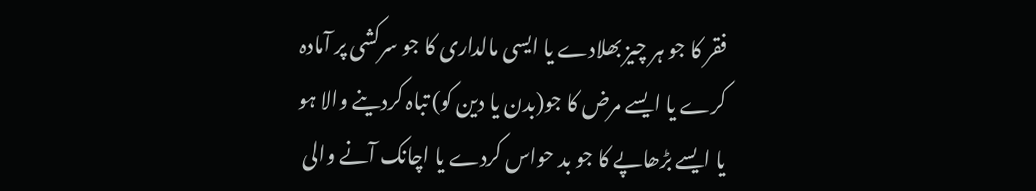فقر کا جو ہر چیز بھلادے یا ایسی مالداری کا جو سرکشی پر آمادہ کرے یا ایسے مرض کا جو(بدن یا دین کو) تباہ کردینے والا ہو یا ایسے بڑھاپے کا جو بد حواس کردے یا اچانک آنے والی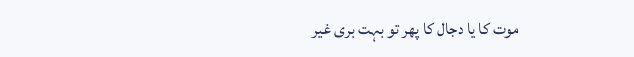موت کا یا دجال کا پھر تو بہت بری غیر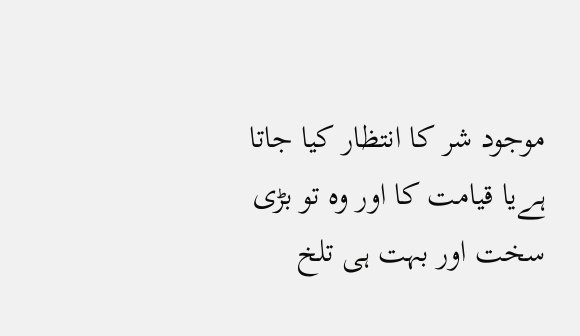موجود شر کا انتظار کیا جاتا ہےیا قیامت کا اور وہ تو بڑی سخت اور بہت ہی تلخ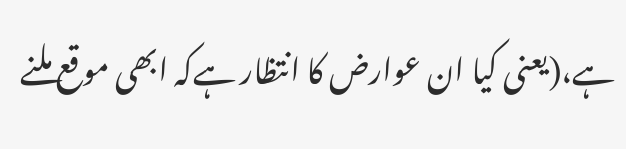ہے،(یعنی کیا ان عوارض کا انتظار ہےکہ ابھی موقع ملنے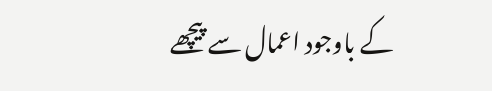کے باوجود اعمال سے پیچھے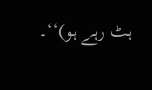ہٹ رہے ہو)‘‘۔